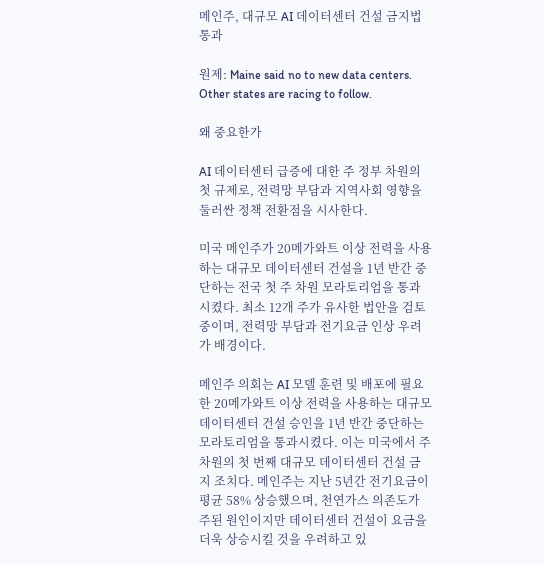메인주, 대규모 AI 데이터센터 건설 금지법 통과

원제: Maine said no to new data centers. Other states are racing to follow.

왜 중요한가

AI 데이터센터 급증에 대한 주 정부 차원의 첫 규제로, 전력망 부담과 지역사회 영향을 둘러싼 정책 전환점을 시사한다.

미국 메인주가 20메가와트 이상 전력을 사용하는 대규모 데이터센터 건설을 1년 반간 중단하는 전국 첫 주 차원 모라토리엄을 통과시켰다. 최소 12개 주가 유사한 법안을 검토 중이며, 전력망 부담과 전기요금 인상 우려가 배경이다.

메인주 의회는 AI 모델 훈련 및 배포에 필요한 20메가와트 이상 전력을 사용하는 대규모 데이터센터 건설 승인을 1년 반간 중단하는 모라토리엄을 통과시켰다. 이는 미국에서 주 차원의 첫 번째 대규모 데이터센터 건설 금지 조치다. 메인주는 지난 5년간 전기요금이 평균 58% 상승했으며, 천연가스 의존도가 주된 원인이지만 데이터센터 건설이 요금을 더욱 상승시킬 것을 우려하고 있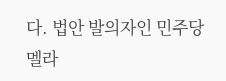다. 법안 발의자인 민주당 멜라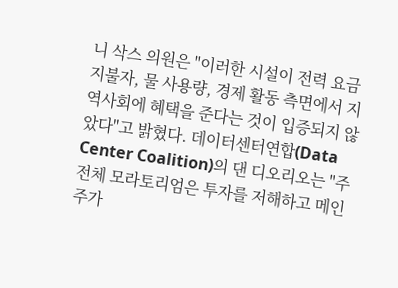니 삭스 의원은 "이러한 시설이 전력 요금 지불자, 물 사용량, 경제 활동 측면에서 지역사회에 혜택을 준다는 것이 입증되지 않았다"고 밝혔다. 데이터센터연합(Data Center Coalition)의 댄 디오리오는 "주 전체 모라토리엄은 투자를 저해하고 메인주가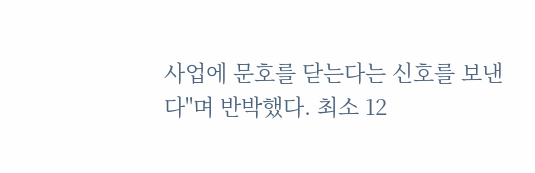사업에 문호를 닫는다는 신호를 보낸다"며 반박했다. 최소 12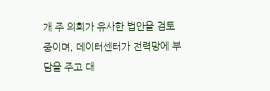개 주 의회가 유사한 법안을 검토 중이며, 데이터센터가 전력망에 부담을 주고 대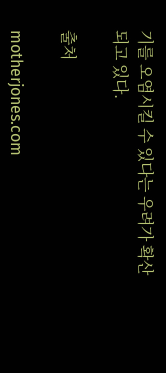기를 오염시킬 수 있다는 우려가 확산되고 있다.

출처

motherjones.com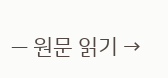— 원문 읽기 →